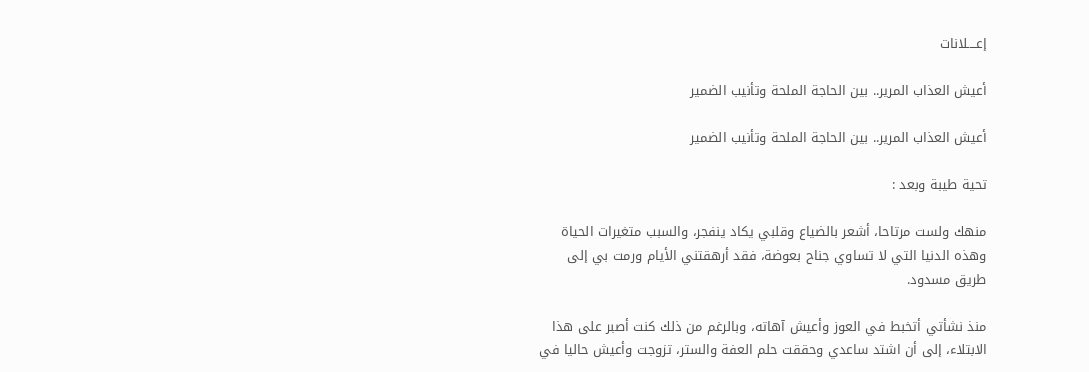إعــــلانات

أعيش العذاب المرير.. بين الحاجة الملحة وتأنيب الضمير

أعيش العذاب المرير.. بين الحاجة الملحة وتأنيب الضمير

تحية طيبة وبعد :

منهك ولست مرتاحا، أشعر بالضياع وقلبي يكاد ينفجر، والسبب متغيرات الحياة وهذه الدنيا التي لا تساوي جناح بعوضة، فقد أرهقتني الأيام ورمت بي إلى طريق مسدود.

منذ نشأتي أتخبط في العوز وأعيش آهاته، وبالرغم من ذلك كنت أصبر على هذا الابتلاء، إلى أن اشتد ساعدي وحققت حلم العفة والستر، تزوجت وأعيش حاليا في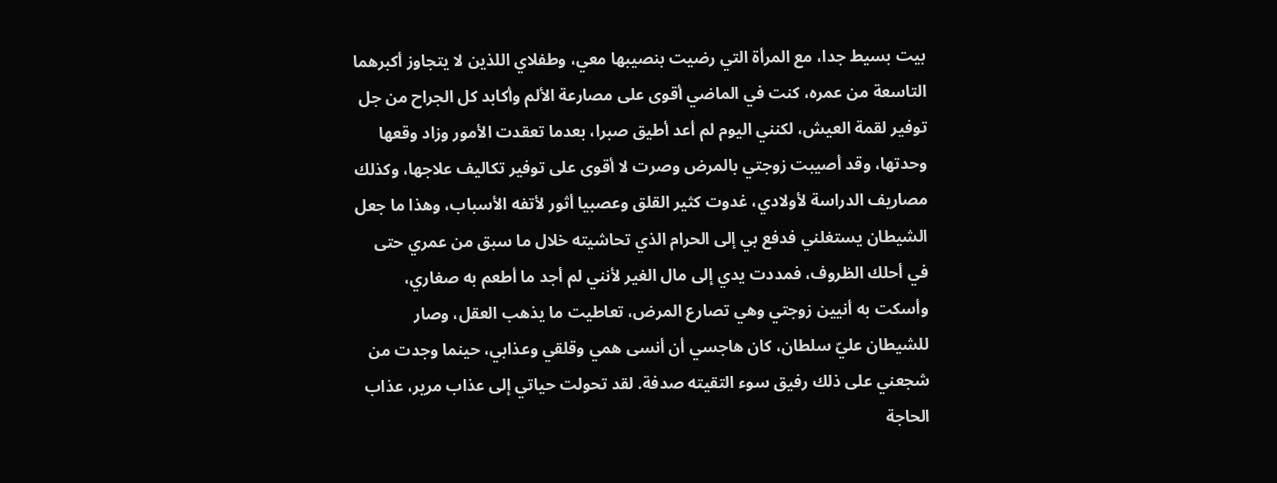بيت بسيط جدا، مع المرأة التي رضيت بنصيبها معي، وطفلاي اللذين لا يتجاوز أكبرهما التاسعة من عمره، كنت في الماضي أقوى على مصارعة الألم وأكابد كل الجراح من جل توفير لقمة العيش، لكنني اليوم لم أعد أطيق صبرا، بعدما تعقدت الأمور وزاد وقعها وحدتها، وقد أصيبت زوجتي بالمرض وصرت لا أقوى على توفير تكاليف علاجها، وكذلك مصاريف الدراسة لأولادي، غدوت كثير القلق وعصبيا أثور لأتفه الأسباب، وهذا ما جعل الشيطان يستغلني فدفع بي إلى الحرام الذي تحاشيته خلال ما سبق من عمري حتى في أحلك الظروف، فمددت يدي إلى مال الغير لأنني لم أجد ما أطعم به صغاري، وأسكت به أنيين زوجتي وهي تصارع المرض، تعاطيت ما يذهب العقل، وصار للشيطان عليّ سلطان، كان هاجسي أن أنسى همي وقلقي وعذابي، حينما وجدت من شجعني على ذلك رفيق سوء التقيته صدفة. لقد تحولت حياتي إلى عذاب مرير، عذاب الحاجة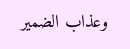وعذاب الضمير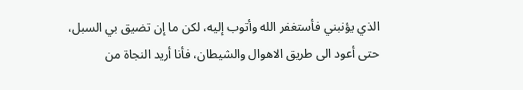الذي يؤنبني فأستغفر الله وأتوب إليه، لكن ما إن تضيق بي السبل، حتى أعود الى طريق الاهوال والشيطان، فأنا أريد النجاة من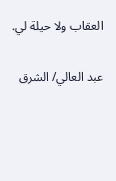العقاب ولا حيلة لي.

عبد العالي/ الشرق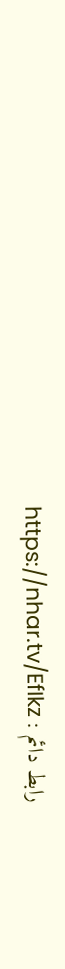رابط دائم : https://nhar.tv/EfIkz